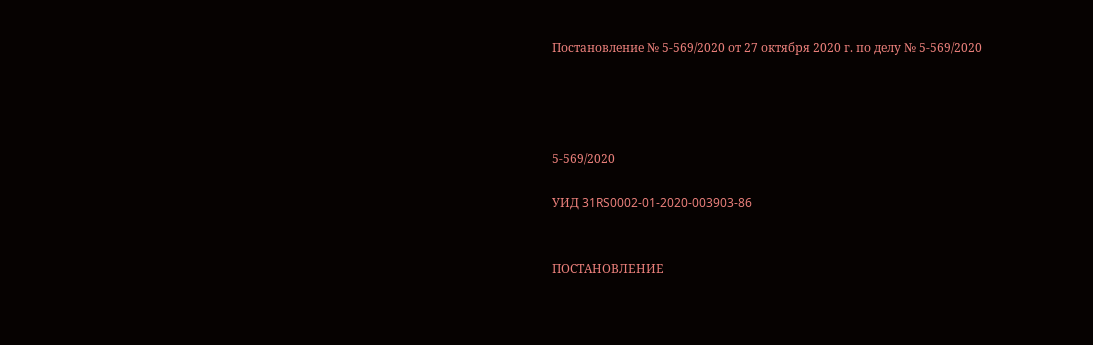Постановление № 5-569/2020 от 27 октября 2020 г. по делу № 5-569/2020




5-569/2020

УИД 31RS0002-01-2020-003903-86


ПОСТАНОВЛЕНИЕ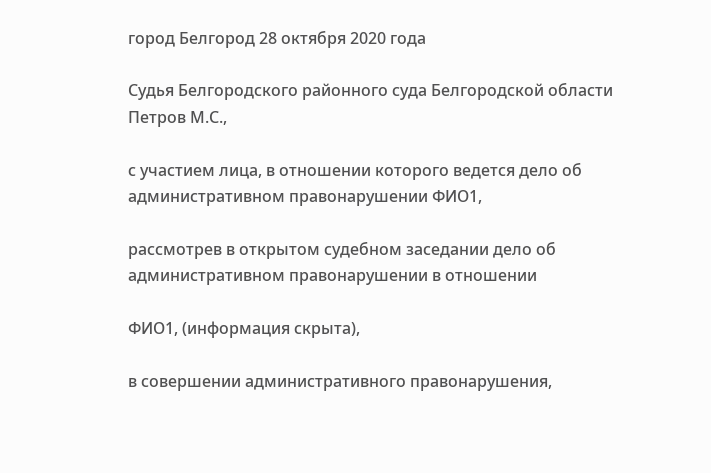город Белгород 28 октября 2020 года

Судья Белгородского районного суда Белгородской области Петров М.С.,

с участием лица, в отношении которого ведется дело об административном правонарушении ФИО1,

рассмотрев в открытом судебном заседании дело об административном правонарушении в отношении

ФИО1, (информация скрыта),

в совершении административного правонарушения,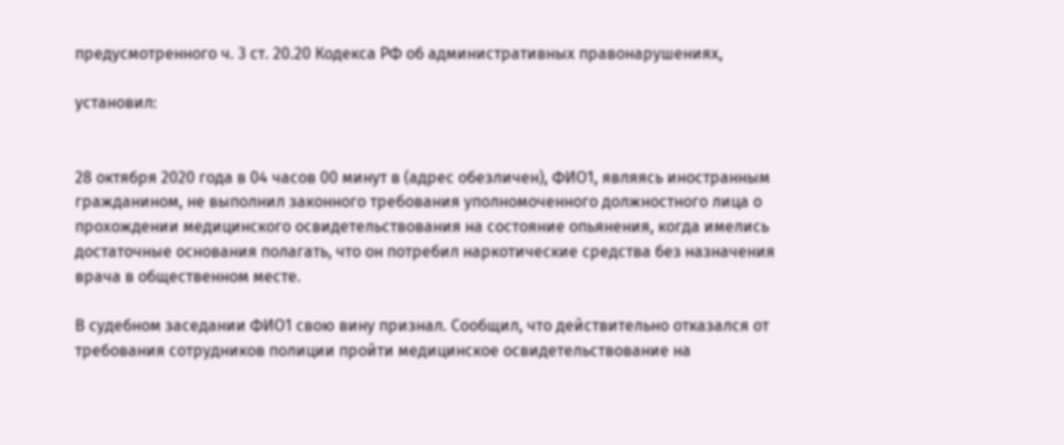предусмотренного ч. 3 ст. 20.20 Кодекса РФ об административных правонарушениях,

установил:


28 октября 2020 года в 04 часов 00 минут в (адрес обезличен), ФИО1, являясь иностранным гражданином, не выполнил законного требования уполномоченного должностного лица о прохождении медицинского освидетельствования на состояние опьянения, когда имелись достаточные основания полагать, что он потребил наркотические средства без назначения врача в общественном месте.

В судебном заседании ФИО1 свою вину признал. Сообщил, что действительно отказался от требования сотрудников полиции пройти медицинское освидетельствование на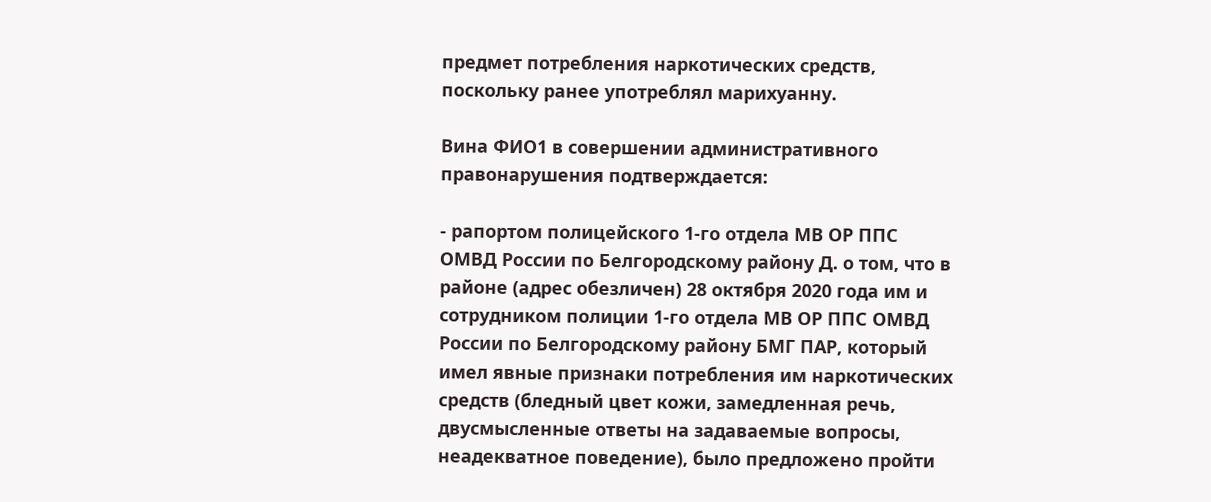предмет потребления наркотических средств, поскольку ранее употреблял марихуанну.

Вина ФИО1 в совершении административного правонарушения подтверждается:

- рапортом полицейского 1-го отдела МВ ОР ППС ОМВД России по Белгородскому району Д. о том, что в районе (адрес обезличен) 28 октября 2020 года им и сотрудником полиции 1-го отдела МВ ОР ППС ОМВД России по Белгородскому району БМГ ПАР, который имел явные признаки потребления им наркотических средств (бледный цвет кожи, замедленная речь, двусмысленные ответы на задаваемые вопросы, неадекватное поведение), было предложено пройти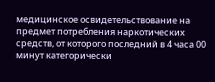медицинское освидетельствование на предмет потребления наркотических средств, от которого последний в 4 часа 00 минут категорически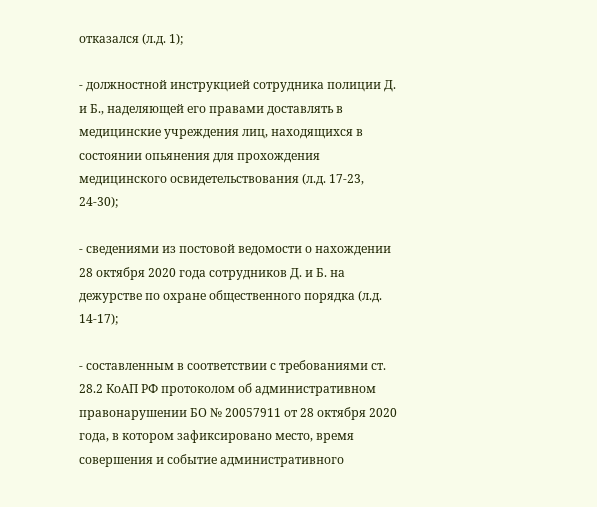отказался (л.д. 1);

- должностной инструкцией сотрудника полиции Д. и Б., наделяющей его правами доставлять в медицинские учреждения лиц, находящихся в состоянии опьянения для прохождения медицинского освидетельствования (л.д. 17-23, 24-30);

- сведениями из постовой ведомости о нахождении 28 октября 2020 года сотрудников Д. и Б. на дежурстве по охране общественного порядка (л.д. 14-17);

- составленным в соответствии с требованиями ст. 28.2 КоАП РФ протоколом об административном правонарушении БО № 20057911 от 28 октября 2020 года, в котором зафиксировано место, время совершения и событие административного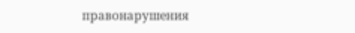правонарушения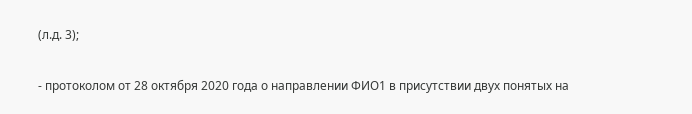(л.д. 3);

- протоколом от 28 октября 2020 года о направлении ФИО1 в присутствии двух понятых на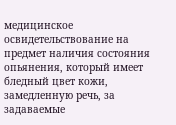медицинское освидетельствование на предмет наличия состояния опьянения, который имеет бледный цвет кожи, замедленную речь, за задаваемые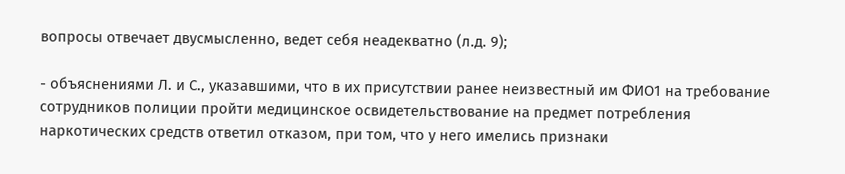вопросы отвечает двусмысленно, ведет себя неадекватно (л.д. 9);

- объяснениями Л. и С., указавшими, что в их присутствии ранее неизвестный им ФИО1 на требование сотрудников полиции пройти медицинское освидетельствование на предмет потребления наркотических средств ответил отказом, при том, что у него имелись признаки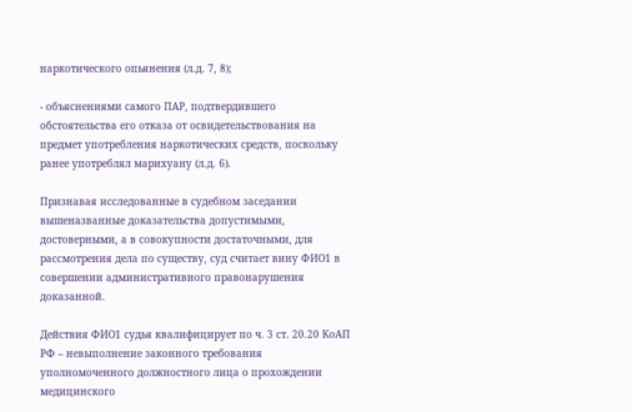наркотического опьянения (л.д. 7, 8);

- объяснениями самого ПАР, подтвердившего обстоятельства его отказа от освидетельствования на предмет употребления наркотических средств, поскольку ранее употреблял марихуану (л.д. 6).

Признавая исследованные в судебном заседании вышеназванные доказательства допустимыми, достоверными, а в совокупности достаточными, для рассмотрения дела по существу, суд считает вину ФИО1 в совершении административного правонарушения доказанной.

Действия ФИО1 судья квалифицирует по ч. 3 ст. 20.20 КоАП РФ – невыполнение законного требования уполномоченного должностного лица о прохождении медицинского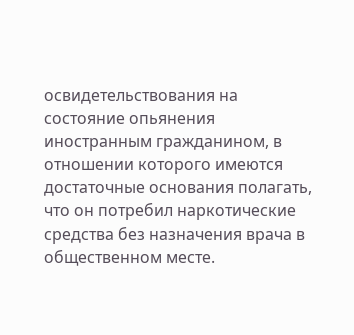освидетельствования на состояние опьянения иностранным гражданином, в отношении которого имеются достаточные основания полагать, что он потребил наркотические средства без назначения врача в общественном месте.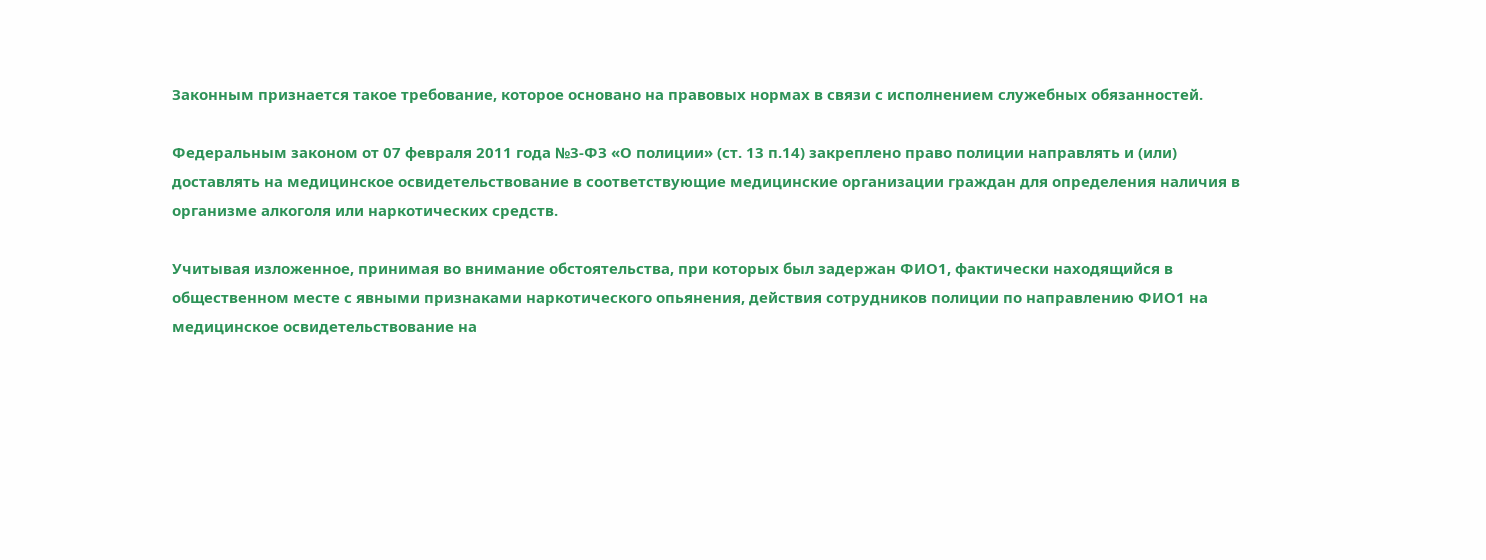Законным признается такое требование, которое основано на правовых нормах в связи с исполнением служебных обязанностей.

Федеральным законом от 07 февраля 2011 года №3-ФЗ «О полиции» (ст. 13 п.14) закреплено право полиции направлять и (или) доставлять на медицинское освидетельствование в соответствующие медицинские организации граждан для определения наличия в организме алкоголя или наркотических средств.

Учитывая изложенное, принимая во внимание обстоятельства, при которых был задержан ФИО1, фактически находящийся в общественном месте с явными признаками наркотического опьянения, действия сотрудников полиции по направлению ФИО1 на медицинское освидетельствование на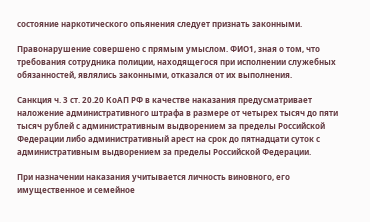состояние наркотического опьянения следует признать законными.

Правонарушение совершено с прямым умыслом. ФИО1, зная о том, что требования сотрудника полиции, находящегося при исполнении служебных обязанностей, являлись законными, отказался от их выполнения.

Санкция ч. 3 ст. 20.20 КоАП РФ в качестве наказания предусматривает наложение административного штрафа в размере от четырех тысяч до пяти тысяч рублей с административным выдворением за пределы Российской Федерации либо административный арест на срок до пятнадцати суток с административным выдворением за пределы Российской Федерации.

При назначении наказания учитывается личность виновного, его имущественное и семейное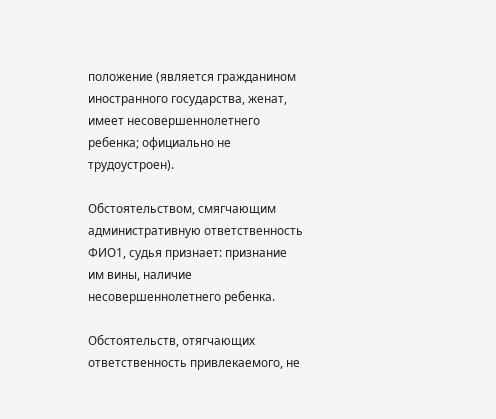положение (является гражданином иностранного государства, женат, имеет несовершеннолетнего ребенка; официально не трудоустроен).

Обстоятельством, смягчающим административную ответственность ФИО1, судья признает: признание им вины, наличие несовершеннолетнего ребенка.

Обстоятельств, отягчающих ответственность привлекаемого, не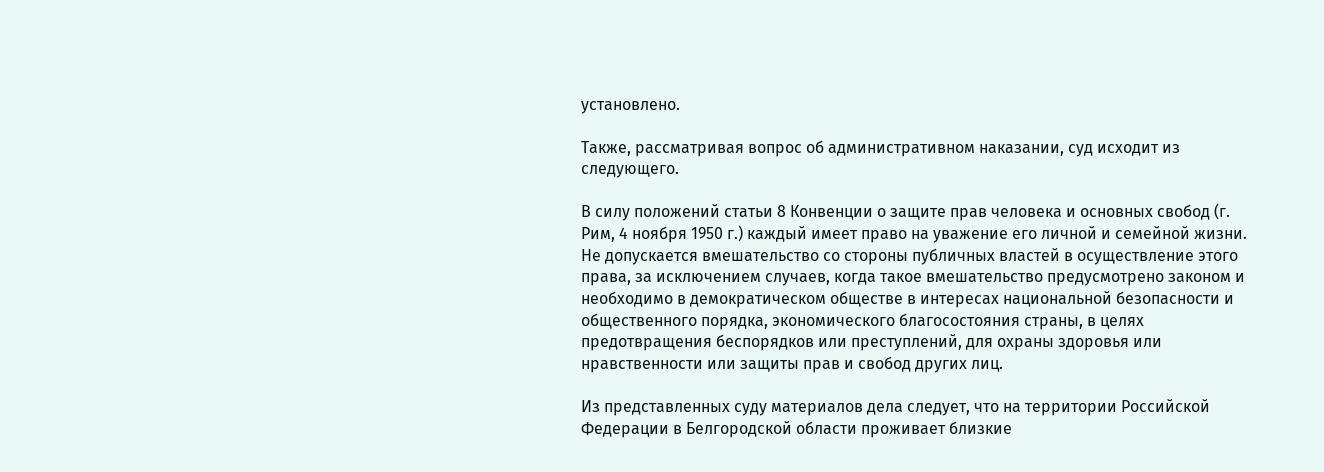установлено.

Также, рассматривая вопрос об административном наказании, суд исходит из следующего.

В силу положений статьи 8 Конвенции о защите прав человека и основных свобод (г. Рим, 4 ноября 1950 г.) каждый имеет право на уважение его личной и семейной жизни. Не допускается вмешательство со стороны публичных властей в осуществление этого права, за исключением случаев, когда такое вмешательство предусмотрено законом и необходимо в демократическом обществе в интересах национальной безопасности и общественного порядка, экономического благосостояния страны, в целях предотвращения беспорядков или преступлений, для охраны здоровья или нравственности или защиты прав и свобод других лиц.

Из представленных суду материалов дела следует, что на территории Российской Федерации в Белгородской области проживает близкие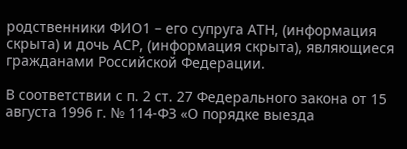родственники ФИО1 – его супруга АТН, (информация скрыта) и дочь АСР, (информация скрыта), являющиеся гражданами Российской Федерации.

В соответствии с п. 2 ст. 27 Федерального закона от 15 августа 1996 г. № 114-ФЗ «О порядке выезда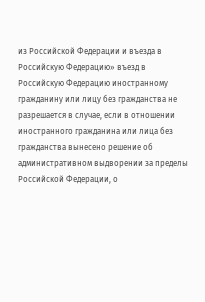из Российской Федерации и въезда в Российскую Федерацию» въезд в Российскую Федерацию иностранному гражданину или лицу без гражданства не разрешается в случае, если в отношении иностранного гражданина или лица без гражданства вынесено решение об административном выдворении за пределы Российской Федерации, о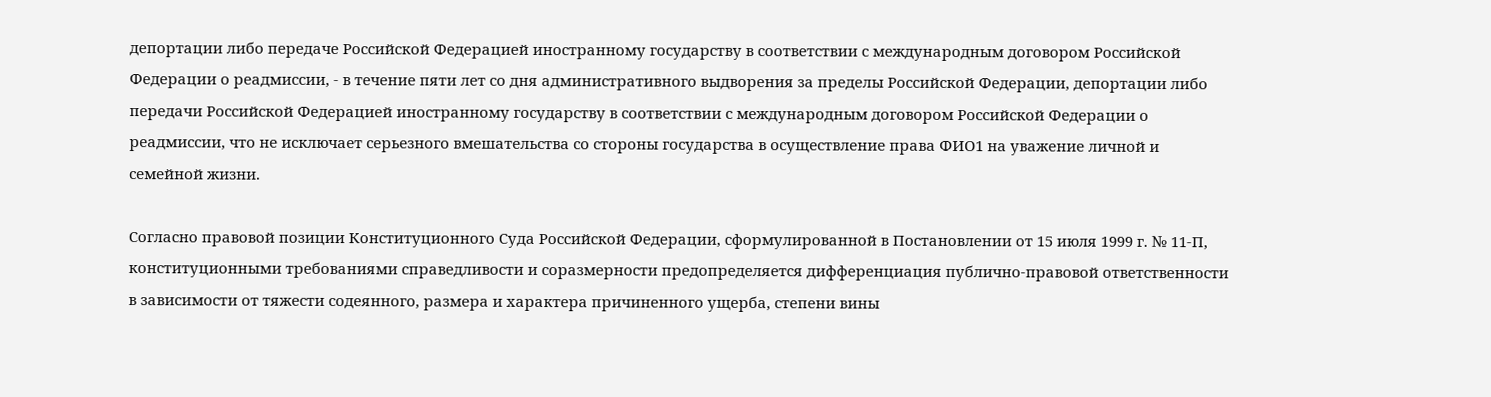депортации либо передаче Российской Федерацией иностранному государству в соответствии с международным договором Российской Федерации о реадмиссии, - в течение пяти лет со дня административного выдворения за пределы Российской Федерации, депортации либо передачи Российской Федерацией иностранному государству в соответствии с международным договором Российской Федерации о реадмиссии, что не исключает серьезного вмешательства со стороны государства в осуществление права ФИО1 на уважение личной и семейной жизни.

Согласно правовой позиции Конституционного Суда Российской Федерации, сформулированной в Постановлении от 15 июля 1999 г. № 11-П, конституционными требованиями справедливости и соразмерности предопределяется дифференциация публично-правовой ответственности в зависимости от тяжести содеянного, размера и характера причиненного ущерба, степени вины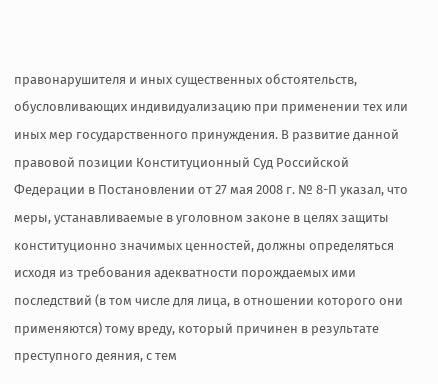правонарушителя и иных существенных обстоятельств, обусловливающих индивидуализацию при применении тех или иных мер государственного принуждения. В развитие данной правовой позиции Конституционный Суд Российской Федерации в Постановлении от 27 мая 2008 г. № 8-П указал, что меры, устанавливаемые в уголовном законе в целях защиты конституционно значимых ценностей, должны определяться исходя из требования адекватности порождаемых ими последствий (в том числе для лица, в отношении которого они применяются) тому вреду, который причинен в результате преступного деяния, с тем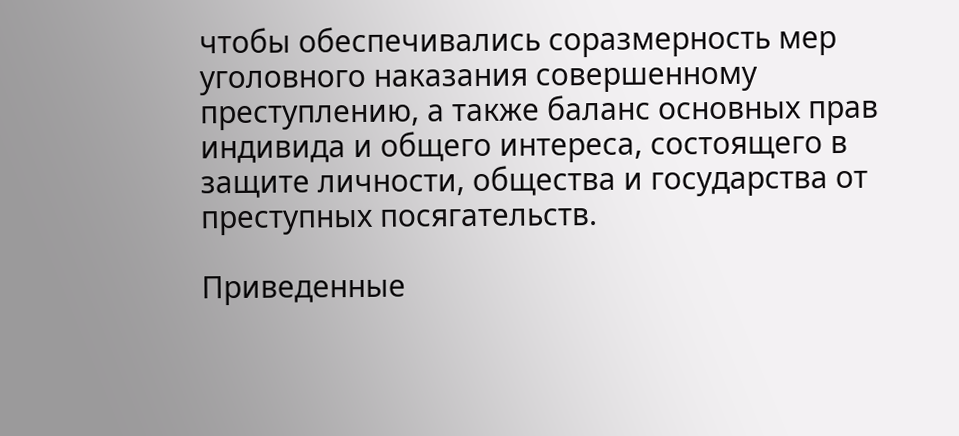чтобы обеспечивались соразмерность мер уголовного наказания совершенному преступлению, а также баланс основных прав индивида и общего интереса, состоящего в защите личности, общества и государства от преступных посягательств.

Приведенные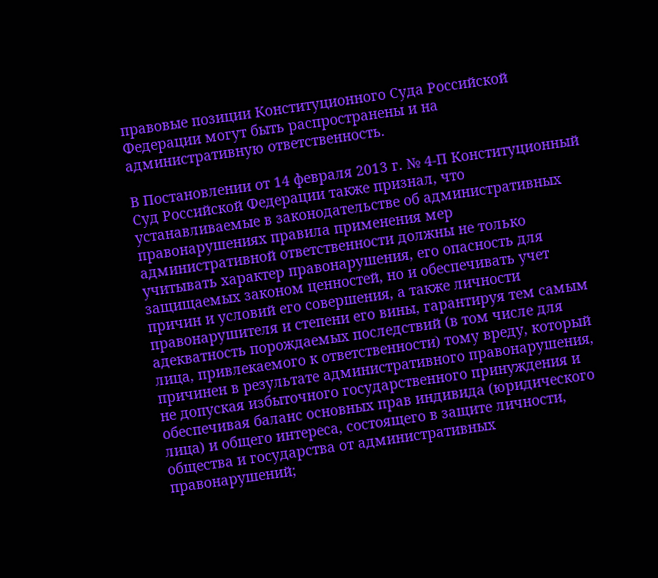правовые позиции Конституционного Суда Российской Федерации могут быть распространены и на административную ответственность.

В Постановлении от 14 февраля 2013 г. № 4-П Конституционный Суд Российской Федерации также признал, что устанавливаемые в законодательстве об административных правонарушениях правила применения мер административной ответственности должны не только учитывать характер правонарушения, его опасность для защищаемых законом ценностей, но и обеспечивать учет причин и условий его совершения, а также личности правонарушителя и степени его вины, гарантируя тем самым адекватность порождаемых последствий (в том числе для лица, привлекаемого к ответственности) тому вреду, который причинен в результате административного правонарушения, не допуская избыточного государственного принуждения и обеспечивая баланс основных прав индивида (юридического лица) и общего интереса, состоящего в защите личности, общества и государства от административных правонарушений;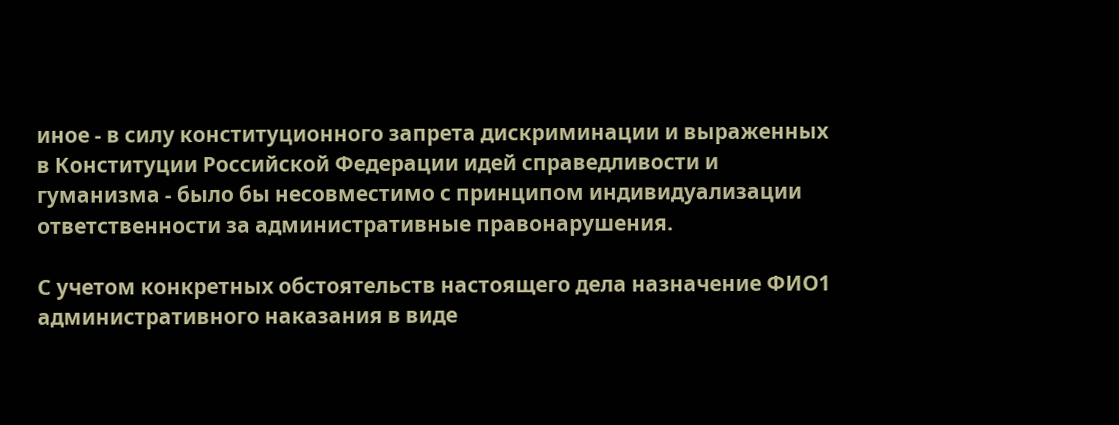иное - в силу конституционного запрета дискриминации и выраженных в Конституции Российской Федерации идей справедливости и гуманизма - было бы несовместимо с принципом индивидуализации ответственности за административные правонарушения.

С учетом конкретных обстоятельств настоящего дела назначение ФИО1 административного наказания в виде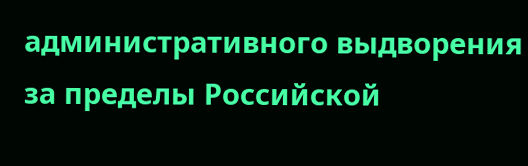административного выдворения за пределы Российской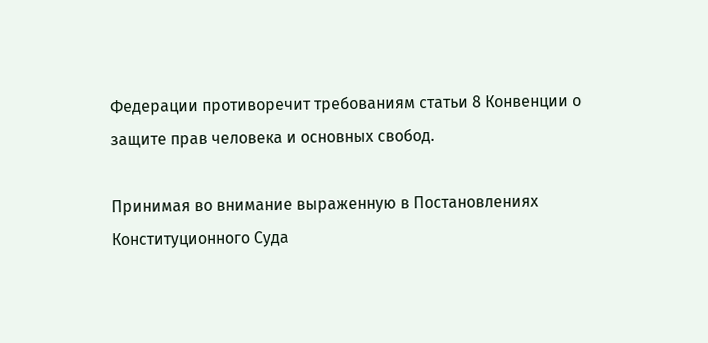Федерации противоречит требованиям статьи 8 Конвенции о защите прав человека и основных свобод.

Принимая во внимание выраженную в Постановлениях Конституционного Суда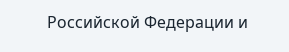Российской Федерации и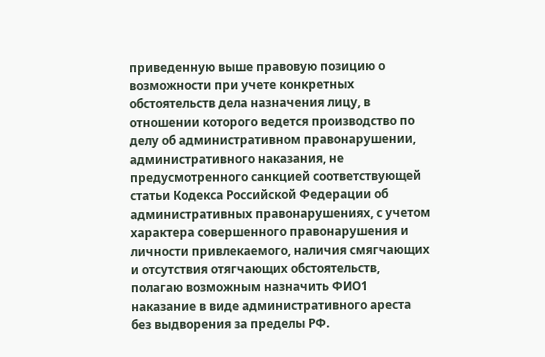приведенную выше правовую позицию о возможности при учете конкретных обстоятельств дела назначения лицу, в отношении которого ведется производство по делу об административном правонарушении, административного наказания, не предусмотренного санкцией соответствующей статьи Кодекса Российской Федерации об административных правонарушениях, с учетом характера совершенного правонарушения и личности привлекаемого, наличия смягчающих и отсутствия отягчающих обстоятельств, полагаю возможным назначить ФИО1 наказание в виде административного ареста без выдворения за пределы РФ.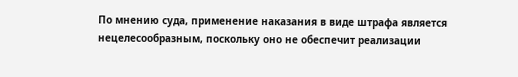По мнению суда, применение наказания в виде штрафа является нецелесообразным, поскольку оно не обеспечит реализации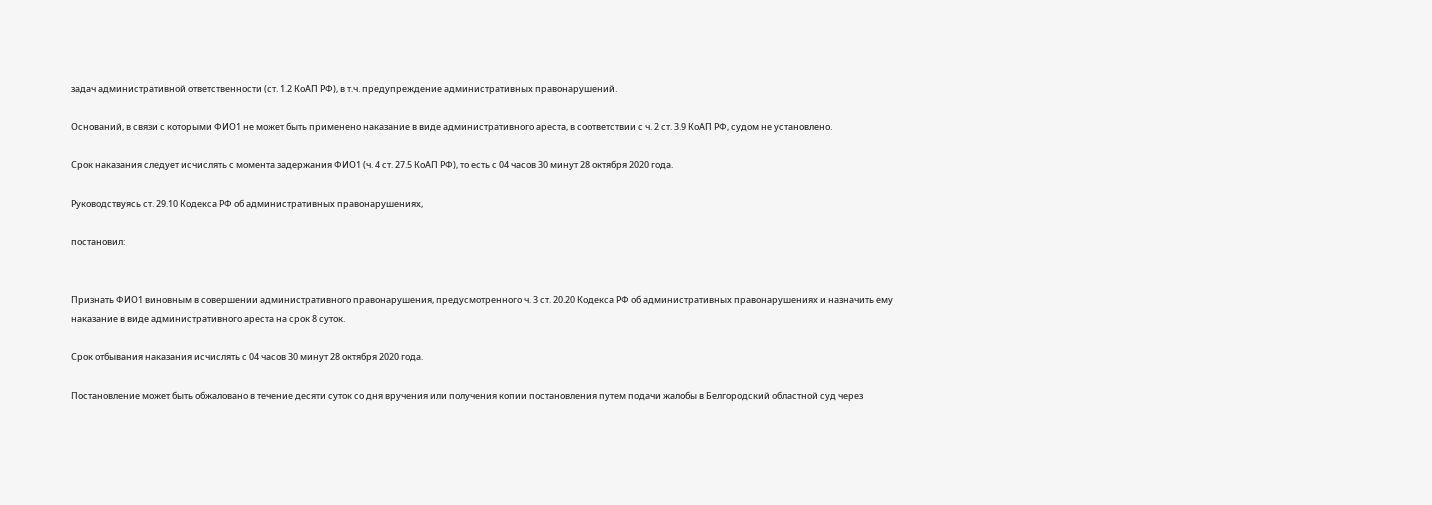задач административной ответственности (ст. 1.2 КоАП РФ), в т.ч. предупреждение административных правонарушений.

Оснований, в связи с которыми ФИО1 не может быть применено наказание в виде административного ареста, в соответствии с ч. 2 ст. 3.9 КоАП РФ, судом не установлено.

Срок наказания следует исчислять с момента задержания ФИО1 (ч. 4 ст. 27.5 КоАП РФ), то есть с 04 часов 30 минут 28 октября 2020 года.

Руководствуясь ст. 29.10 Кодекса РФ об административных правонарушениях,

постановил:


Признать ФИО1 виновным в совершении административного правонарушения, предусмотренного ч. 3 ст. 20.20 Кодекса РФ об административных правонарушениях и назначить ему наказание в виде административного ареста на срок 8 суток.

Срок отбывания наказания исчислять с 04 часов 30 минут 28 октября 2020 года.

Постановление может быть обжаловано в течение десяти суток со дня вручения или получения копии постановления путем подачи жалобы в Белгородский областной суд через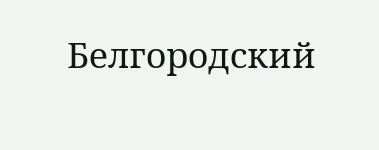Белгородский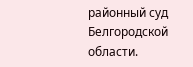районный суд Белгородской области.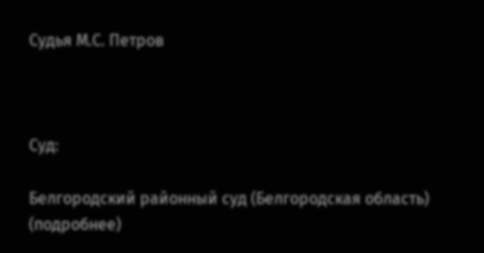Судья М.С. Петров



Суд:

Белгородский районный суд (Белгородская область) (подробнее)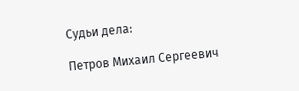Судьи дела:

Петров Михаил Сергеевич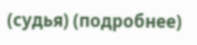(судья) (подробнее)